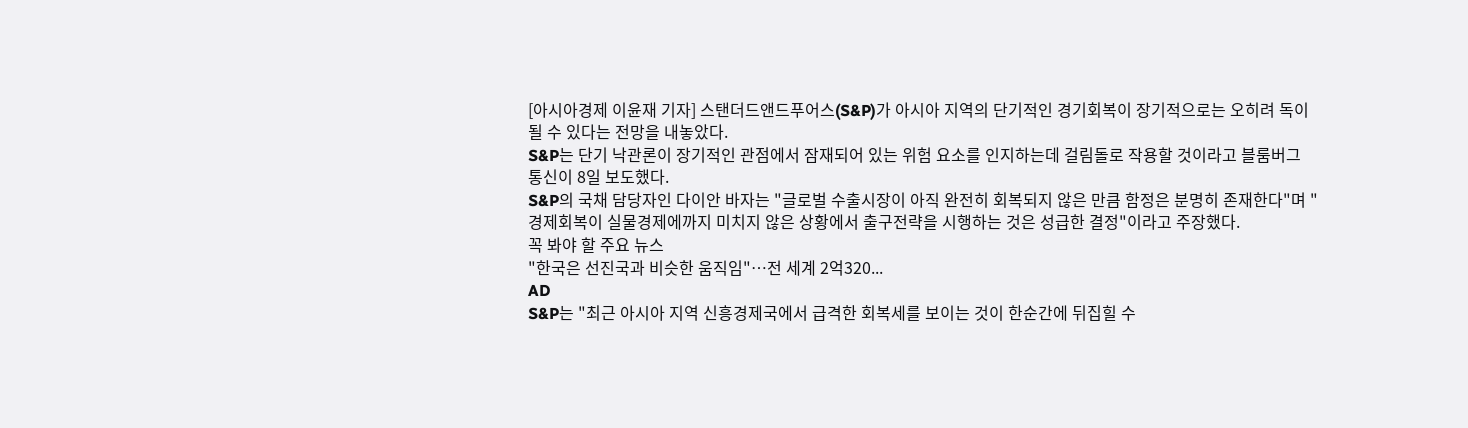[아시아경제 이윤재 기자] 스탠더드앤드푸어스(S&P)가 아시아 지역의 단기적인 경기회복이 장기적으로는 오히려 독이 될 수 있다는 전망을 내놓았다.
S&P는 단기 낙관론이 장기적인 관점에서 잠재되어 있는 위험 요소를 인지하는데 걸림돌로 작용할 것이라고 블룸버그 통신이 8일 보도했다.
S&P의 국채 담당자인 다이안 바자는 "글로벌 수출시장이 아직 완전히 회복되지 않은 만큼 함정은 분명히 존재한다"며 "경제회복이 실물경제에까지 미치지 않은 상황에서 출구전략을 시행하는 것은 성급한 결정"이라고 주장했다.
꼭 봐야 할 주요 뉴스
"한국은 선진국과 비슷한 움직임"…전 세계 2억320...
AD
S&P는 "최근 아시아 지역 신흥경제국에서 급격한 회복세를 보이는 것이 한순간에 뒤집힐 수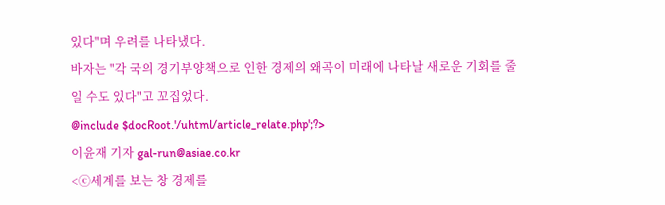있다"며 우려를 나타냈다.
바자는 "각 국의 경기부양책으로 인한 경제의 왜곡이 미래에 나타날 새로운 기회를 줄일 수도 있다"고 꼬집었다.
@include $docRoot.'/uhtml/article_relate.php';?>
이윤재 기자 gal-run@asiae.co.kr
<ⓒ세계를 보는 창 경제를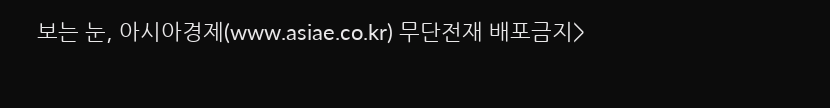보는 눈, 아시아경제(www.asiae.co.kr) 무단전재 배포금지>